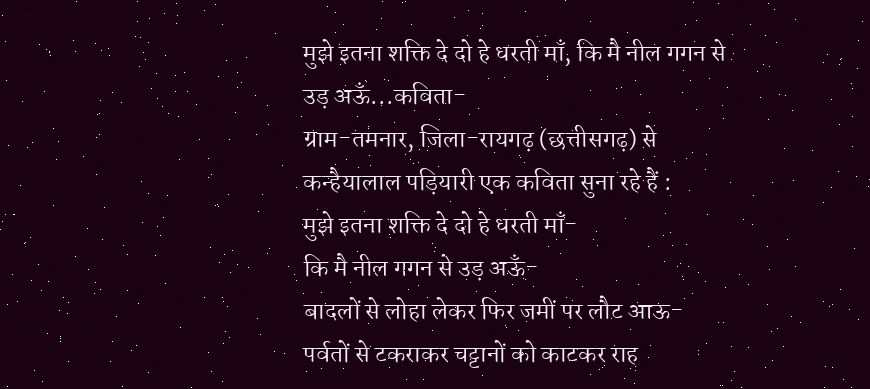मुझे इतना शक्ति दे दो हे धरती माँ, कि मै नील गगन से उड़ अऊँ...कविता-
ग्राम-तमनार, जिला-रायगढ़ (छत्तीसगढ़) से कन्हैयालाल पड़ियारी एक कविता सुना रहे हैं :
मुझे इतना शक्ति दे दो हे धरती माँ-
कि मै नील गगन से उड़ अऊँ-
बादलों से लोहा लेकर फिर जमीं पर लौट आऊ-
पर्वतों से टकराकर चट्टानों को काटकर राह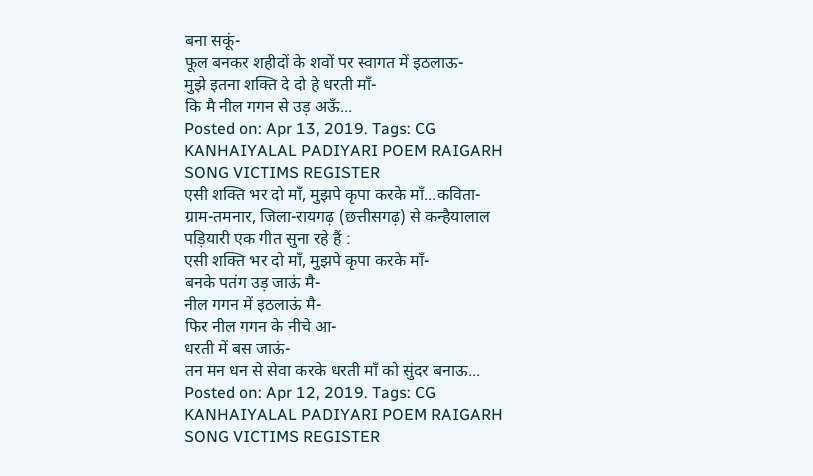बना सकूं-
फूल बनकर शहीदों के शवों पर स्वागत में इठलाऊ-
मुझे इतना शक्ति दे दो हे धरती माँ-
कि मै नील गगन से उड़ अऊँ...
Posted on: Apr 13, 2019. Tags: CG KANHAIYALAL PADIYARI POEM RAIGARH SONG VICTIMS REGISTER
एसी शक्ति भर दो माँ, मुझपे कृपा करके माँ...कविता-
ग्राम-तमनार, जिला-रायगढ़ (छत्तीसगढ़) से कन्हैयालाल पड़ियारी एक गीत सुना रहे हैं :
एसी शक्ति भर दो माँ, मुझपे कृपा करके माँ-
बनके पतंग उड़ जाऊं मै-
नील गगन में इठलाऊं मै-
फिर नील गगन के नीचे आ-
धरती में बस जाऊं-
तन मन धन से सेवा करके धरती माँ को सुंदर बनाऊ...
Posted on: Apr 12, 2019. Tags: CG KANHAIYALAL PADIYARI POEM RAIGARH SONG VICTIMS REGISTER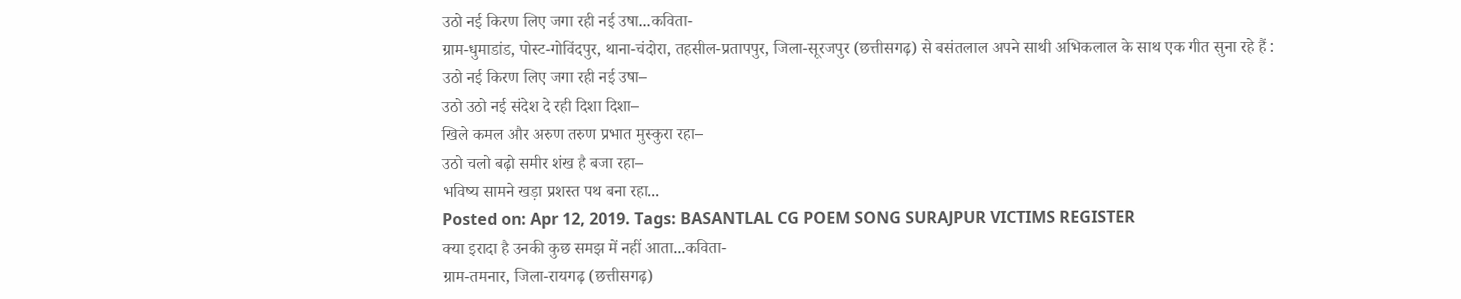उठो नई किरण लिए जगा रही नई उषा...कविता-
ग्राम-धुमाडांड, पोस्ट-गोविंदपुर, थाना-चंदोरा, तहसील-प्रतापपुर, जिला-सूरजपुर (छत्तीसगढ़) से बसंतलाल अपने साथी अभिकलाल के साथ एक गीत सुना रहे हैं :
उठो नई किरण लिए जगा रही नई उषा–
उठो उठो नई संदेश दे रही दिशा दिशा–
खिले कमल और अरुण तरुण प्रभात मुस्कुरा रहा–
उठो चलो बढ़ो समीर शंख है बजा रहा–
भविष्य सामने खड़ा प्रशस्त पथ बना रहा...
Posted on: Apr 12, 2019. Tags: BASANTLAL CG POEM SONG SURAJPUR VICTIMS REGISTER
क्या इरादा है उनकी कुछ समझ में नहीं आता...कविता-
ग्राम-तमनार, जिला-रायगढ़ (छत्तीसगढ़)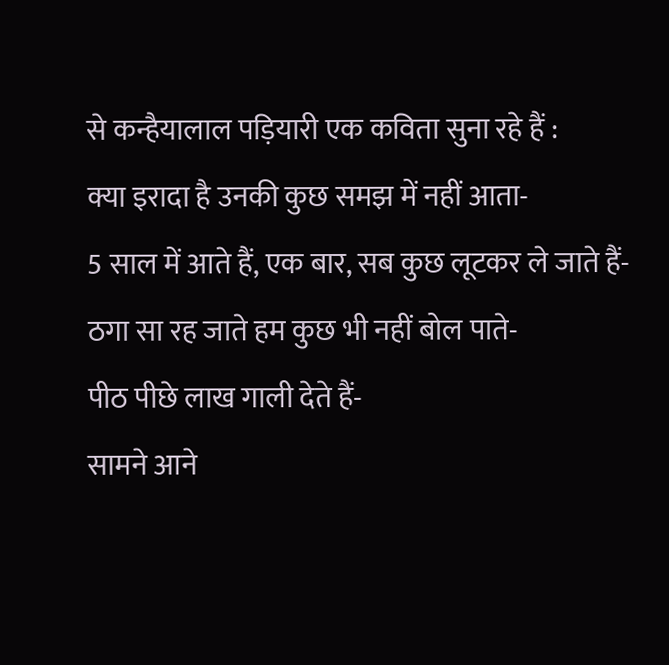से कन्हैयालाल पड़ियारी एक कविता सुना रहे हैं :
क्या इरादा है उनकी कुछ समझ में नहीं आता-
5 साल में आते हैं, एक बार, सब कुछ लूटकर ले जाते हैं-
ठगा सा रह जाते हम कुछ भी नहीं बोल पाते-
पीठ पीछे लाख गाली देते हैं-
सामने आने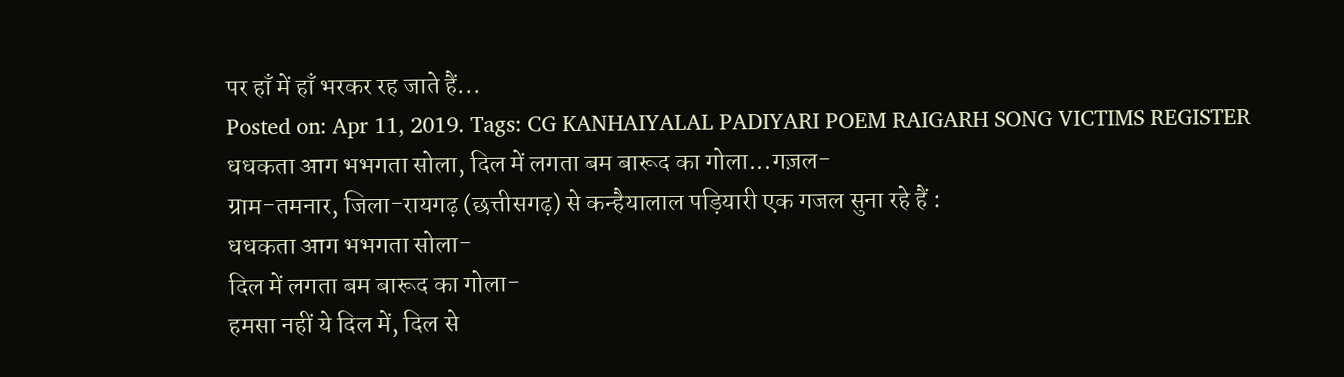पर हाँ में हाँ भरकर रह जाते हैं...
Posted on: Apr 11, 2019. Tags: CG KANHAIYALAL PADIYARI POEM RAIGARH SONG VICTIMS REGISTER
धधकता आग भभगता सोला, दिल में लगता बम बारूद का गोला...गज़ल-
ग्राम-तमनार, जिला-रायगढ़ (छत्तीसगढ़) से कन्हैयालाल पड़ियारी एक गजल सुना रहे हैं :
धधकता आग भभगता सोला-
दिल में लगता बम बारूद का गोला-
हमसा नहीं ये दिल में, दिल से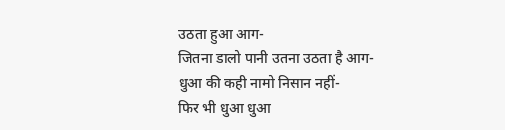उठता हुआ आग-
जितना डालो पानी उतना उठता है आग-
धुआ की कही नामो निसान नहीं-
फिर भी धुआ धुआ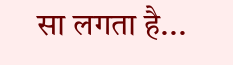सा लगता है...